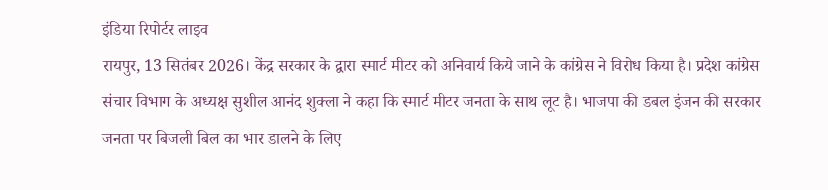इंडिया रिपोर्टर लाइव
रायपुर, 13 सितंबर 2026। केंद्र सरकार के द्वारा स्मार्ट मीटर को अनिवार्य किये जाने के कांग्रेस ने विरोध किया है। प्रदेश कांग्रेस संचार विभाग के अध्यक्ष सुशील आनंद शुक्ला ने कहा कि स्मार्ट मीटर जनता के साथ लूट है। भाजपा की डबल इंजन की सरकार जनता पर बिजली बिल का भार डालने के लिए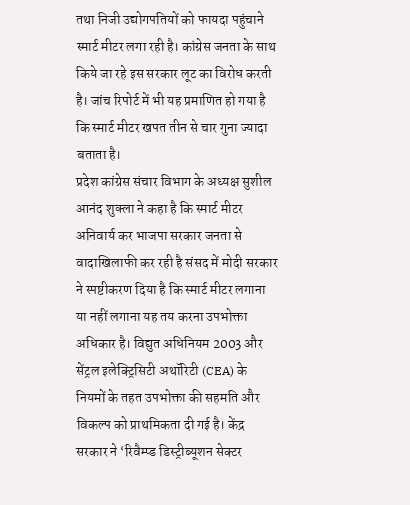तथा निजी उद्योगपतियों को फायदा पहुंचाने स्मार्ट मीटर लगा रही है। कांग्रेस जनता के साथ किये जा रहे इस सरकार लूट का विरोध करती है। जांच रिपोर्ट में भी यह प्रमाणित हो गया है कि स्मार्ट मीटर खपत तीन से चार गुना ज्यादा बताता है।
प्रदेश कांग्रेस संचार विभाग के अध्यक्ष सुशील आनंद शुक्ला ने कहा है कि स्मार्ट मीटर अनिवार्य कर भाजपा सरकार जनता से वादाखिलाफी कर रही है संसद में मोदी सरकार ने स्पष्टीकरण दिया है कि स्मार्ट मीटर लगाना या नहीं लगाना यह तय करना उपभोक्ता अधिकार है। विद्युत अधिनियम 2003 और सेंट्रल इलेक्ट्रिसिटी अथॉरिटी (CEA) के नियमों के तहत उपभोक्ता की सहमति और विकल्प को प्राथमिकता दी गई है। केंद्र सरकार ने ‘रिवैम्प्ड डिस्ट्रीब्यूशन सेक्टर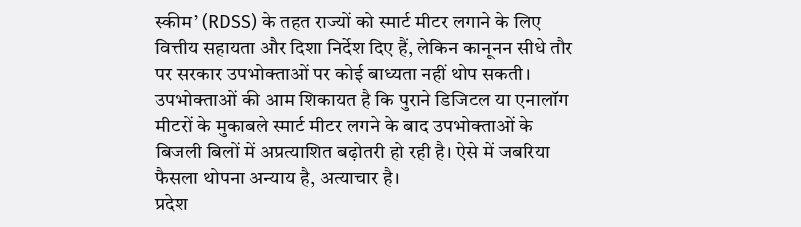स्कीम’ (RDSS) के तहत राज्यों को स्मार्ट मीटर लगाने के लिए वित्तीय सहायता और दिशा निर्देश दिए हैं, लेकिन कानूनन सीधे तौर पर सरकार उपभोक्ताओं पर कोई बाध्यता नहीं थोप सकती। उपभोक्ताओं की आम शिकायत है कि पुराने डिजिटल या एनालॉग मीटरों के मुकाबले स्मार्ट मीटर लगने के बाद उपभोक्ताओं के बिजली बिलों में अप्रत्याशित बढ़ोतरी हो रही है। ऐसे में जबरिया फैसला थोपना अन्याय है, अत्याचार है।
प्रदेश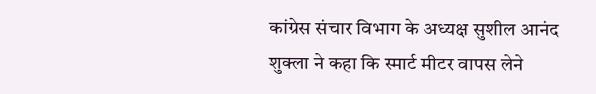कांग्रेस संचार विभाग के अध्यक्ष सुशील आनंद शुक्ला ने कहा कि स्मार्ट मीटर वापस लेने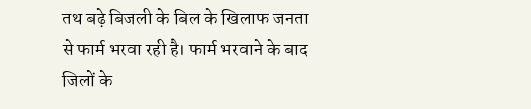तथ बढ़े बिजली के बिल के खिलाफ जनता से फार्म भरवा रही है। फार्म भरवाने के बाद जिलों के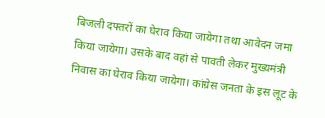बिजली दफ्तरों का घेराव किया जायेगा तथा आवेदन जमा किया जायेगा। उसके बाद वहां से पावती लेकर मुख्यमंत्री निवास का घेराव किया जायेगा। कांग्रेस जनता के इस लूट के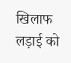खिलाफ लड़ाई को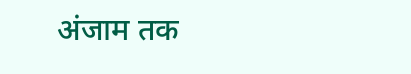अंजाम तक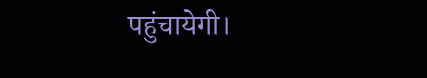पहुंचायेगी।